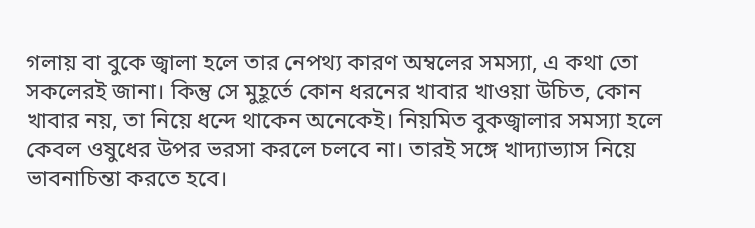গলায় বা বুকে জ্বালা হলে তার নেপথ্য কারণ অম্বলের সমস্যা, এ কথা তো সকলেরই জানা। কিন্তু সে মুহূর্তে কোন ধরনের খাবার খাওয়া উচিত, কোন খাবার নয়, তা নিয়ে ধন্দে থাকেন অনেকেই। নিয়মিত বুকজ্বালার সমস্যা হলে কেবল ওষুধের উপর ভরসা করলে চলবে না। তারই সঙ্গে খাদ্যাভ্যাস নিয়ে ভাবনাচিন্তা করতে হবে।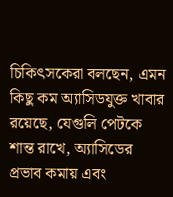চিকিৎসকেরা বলছেন, এমন কিছু কম অ্যাসিডযুক্ত খাবার রয়েছে, যেগুলি পেটকে শান্ত রাখে, অ্যাসিডের প্রভাব কমায় এবং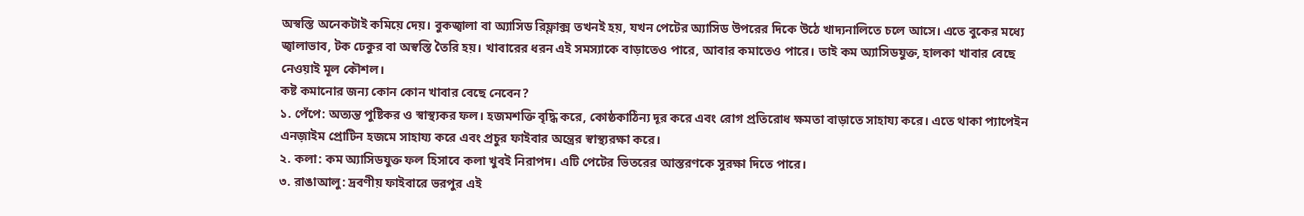অস্বস্তি অনেকটাই কমিয়ে দেয়। বুকজ্বালা বা অ্যাসিড রিফ্লাক্স তখনই হয়, যখন পেটের অ্যাসিড উপরের দিকে উঠে খাদ্যনালিতে চলে আসে। এতে বুকের মধ্যে জ্বালাভাব, টক ঢেকুর বা অস্বস্তি তৈরি হয়। খাবারের ধরন এই সমস্যাকে বাড়াতেও পারে, আবার কমাতেও পারে। তাই কম অ্যাসিডযুক্ত, হালকা খাবার বেছে নেওয়াই মূল কৌশল।
কষ্ট কমানোর জন্য কোন কোন খাবার বেছে নেবেন?
১. পেঁপে: অত্যন্ত পুষ্টিকর ও স্বাস্থ্যকর ফল। হজমশক্তি বৃদ্ধি করে, কোষ্ঠকাঠিন্য দূর করে এবং রোগ প্রতিরোধ ক্ষমতা বাড়াতে সাহায্য করে। এতে থাকা প্যাপেইন এনজ়াইম প্রোটিন হজমে সাহায্য করে এবং প্রচুর ফাইবার অন্ত্রের স্বাস্থ্যরক্ষা করে।
২. কলা: কম অ্যাসিডযুক্ত ফল হিসাবে কলা খুবই নিরাপদ। এটি পেটের ভিতরের আস্তরণকে সুরক্ষা দিতে পারে।
৩. রাঙাআলু: দ্রবণীয় ফাইবারে ভরপুর এই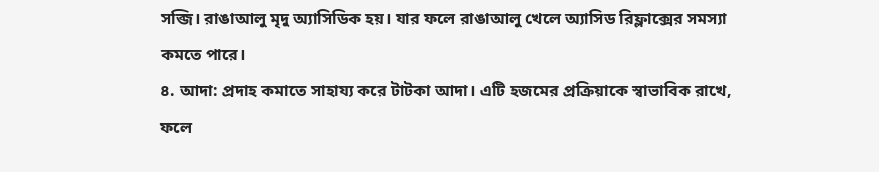সব্জি। রাঙাআলু মৃদু অ্যাসিডিক হয়। যার ফলে রাঙাআলু খেলে অ্যাসিড রিফ্লাক্সের সমস্যা কমতে পারে।
৪. আদা: প্রদাহ কমাতে সাহায্য করে টাটকা আদা। এটি হজমের প্রক্রিয়াকে স্বাভাবিক রাখে, ফলে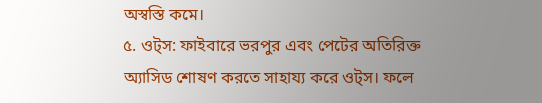অস্বস্তি কমে।
৫. ওট্স: ফাইবারে ভরপুর এবং পেটের অতিরিক্ত অ্যাসিড শোষণ করতে সাহায্য করে ওট্স। ফলে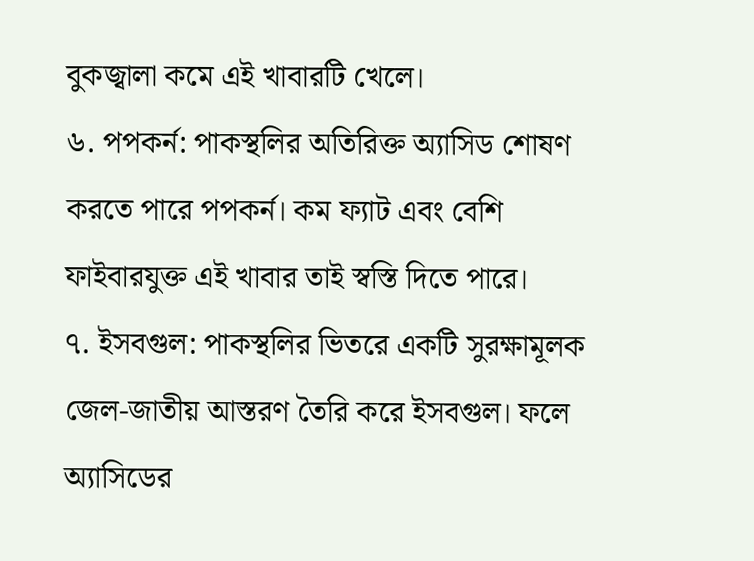বুকজ্বালা কমে এই খাবারটি খেলে।
৬. পপকর্ন: পাকস্থলির অতিরিক্ত অ্যাসিড শোষণ করতে পারে পপকর্ন। কম ফ্যাট এবং বেশি ফাইবারযুক্ত এই খাবার তাই স্বস্তি দিতে পারে।
৭. ইসবগুল: পাকস্থলির ভিতরে একটি সুরক্ষামূলক জেল-জাতীয় আস্তরণ তৈরি করে ইসবগুল। ফলে অ্যাসিডের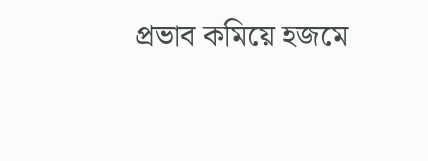প্রভাব কমিয়ে হজমে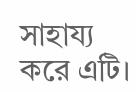সাহায্য করে এটি।